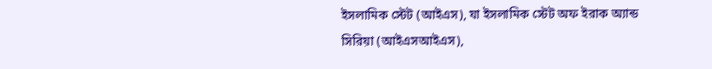ইসলামিক স্টেট (আইএস), যা ইসলামিক স্টেট অফ ইরাক অ্যান্ড সিরিয়া (আইএসআইএস),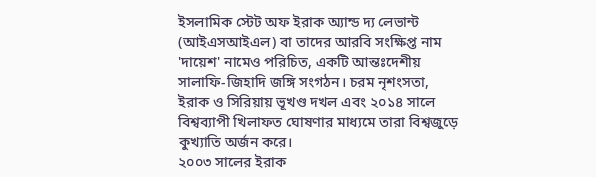ইসলামিক স্টেট অফ ইরাক অ্যান্ড দ্য লেভান্ট (আইএসআইএল) বা তাদের আরবি সংক্ষিপ্ত নাম 'দায়েশ' নামেও পরিচিত, একটি আন্তঃদেশীয় সালাফি-জিহাদি জঙ্গি সংগঠন। চরম নৃশংসতা, ইরাক ও সিরিয়ায় ভূখণ্ড দখল এবং ২০১৪ সালে বিশ্বব্যাপী খিলাফত ঘোষণার মাধ্যমে তারা বিশ্বজুড়ে কুখ্যাতি অর্জন করে।
২০০৩ সালের ইরাক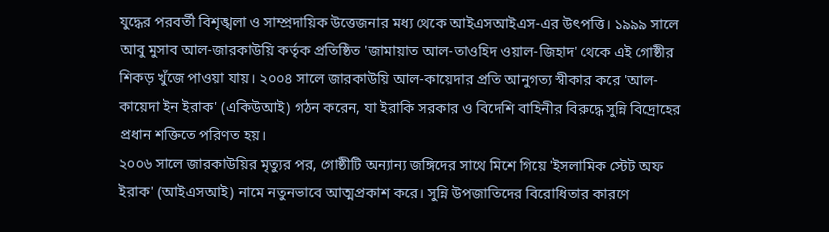যুদ্ধের পরবর্তী বিশৃঙ্খলা ও সাম্প্রদায়িক উত্তেজনার মধ্য থেকে আইএসআইএস-এর উৎপত্তি। ১৯৯৯ সালে আবু মুসাব আল-জারকাউয়ি কর্তৃক প্রতিষ্ঠিত 'জামায়াত আল-তাওহিদ ওয়াল-জিহাদ' থেকে এই গোষ্ঠীর শিকড় খুঁজে পাওয়া যায়। ২০০৪ সালে জারকাউয়ি আল-কায়েদার প্রতি আনুগত্য স্বীকার করে 'আল-কায়েদা ইন ইরাক' (একিউআই) গঠন করেন, যা ইরাকি সরকার ও বিদেশি বাহিনীর বিরুদ্ধে সুন্নি বিদ্রোহের প্রধান শক্তিতে পরিণত হয়।
২০০৬ সালে জারকাউয়ির মৃত্যুর পর, গোষ্ঠীটি অন্যান্য জঙ্গিদের সাথে মিশে গিয়ে 'ইসলামিক স্টেট অফ ইরাক' (আইএসআই) নামে নতুনভাবে আত্মপ্রকাশ করে। সুন্নি উপজাতিদের বিরোধিতার কারণে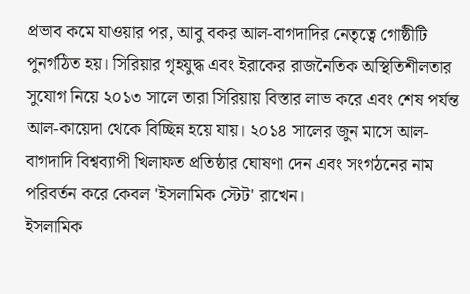প্রভাব কমে যাওয়ার পর, আবু বকর আল-বাগদাদির নেতৃত্বে গোষ্ঠীটি পুনর্গঠিত হয়। সিরিয়ার গৃহযুদ্ধ এবং ইরাকের রাজনৈতিক অস্থিতিশীলতার সুযোগ নিয়ে ২০১৩ সালে তারা সিরিয়ায় বিস্তার লাভ করে এবং শেষ পর্যন্ত আল-কায়েদা থেকে বিচ্ছিন্ন হয়ে যায়। ২০১৪ সালের জুন মাসে আল-বাগদাদি বিশ্বব্যাপী খিলাফত প্রতিষ্ঠার ঘোষণা দেন এবং সংগঠনের নাম পরিবর্তন করে কেবল 'ইসলামিক স্টেট' রাখেন।
ইসলামিক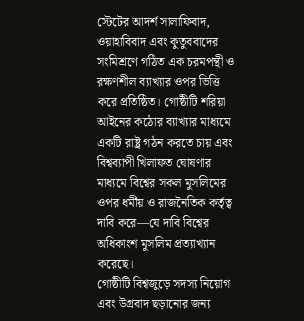স্টেটের আদর্শ সালাফিবাদ, ওয়াহাবিবাদ এবং কুতুববাদের সংমিশ্রণে গঠিত এক চরমপন্থী ও রক্ষণশীল ব্যাখ্যার ওপর ভিত্তি করে প্রতিষ্ঠিত। গোষ্ঠীটি শরিয়া আইনের কঠোর ব্যাখ্যার মাধ্যমে একটি রাষ্ট্র গঠন করতে চায় এবং বিশ্বব্যাপী খিলাফত ঘোষণার মাধ্যমে বিশ্বের সকল মুসলিমের ওপর ধর্মীয় ও রাজনৈতিক কর্তৃত্ব দাবি করে—যে দাবি বিশ্বের অধিকাংশ মুসলিম প্রত্যাখ্যান করেছে।
গোষ্ঠীটি বিশ্বজুড়ে সদস্য নিয়োগ এবং উগ্রবাদ ছড়ানোর জন্য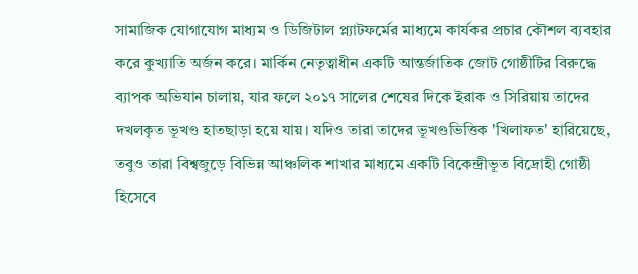সামাজিক যোগাযোগ মাধ্যম ও ডিজিটাল প্ল্যাটফর্মের মাধ্যমে কার্যকর প্রচার কৌশল ব্যবহার করে কুখ্যাতি অর্জন করে। মার্কিন নেতৃত্বাধীন একটি আন্তর্জাতিক জোট গোষ্ঠীটির বিরুদ্ধে ব্যাপক অভিযান চালায়, যার ফলে ২০১৭ সালের শেষের দিকে ইরাক ও সিরিয়ায় তাদের দখলকৃত ভূখণ্ড হাতছাড়া হয়ে যায়। যদিও তারা তাদের ভূখণ্ডভিত্তিক 'খিলাফত' হারিয়েছে, তবুও তারা বিশ্বজুড়ে বিভিন্ন আঞ্চলিক শাখার মাধ্যমে একটি বিকেন্দ্রীভূত বিদ্রোহী গোষ্ঠী হিসেবে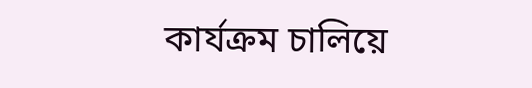কার্যক্রম চালিয়ে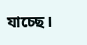যাচ্ছে।